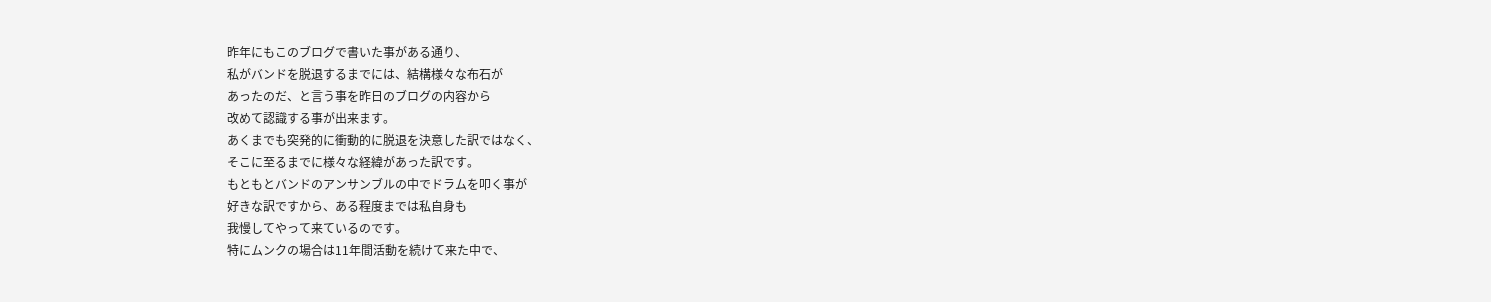昨年にもこのブログで書いた事がある通り、
私がバンドを脱退するまでには、結構様々な布石が
あったのだ、と言う事を昨日のブログの内容から
改めて認識する事が出来ます。
あくまでも突発的に衝動的に脱退を決意した訳ではなく、
そこに至るまでに様々な経緯があった訳です。
もともとバンドのアンサンブルの中でドラムを叩く事が
好きな訳ですから、ある程度までは私自身も
我慢してやって来ているのです。
特にムンクの場合は11年間活動を続けて来た中で、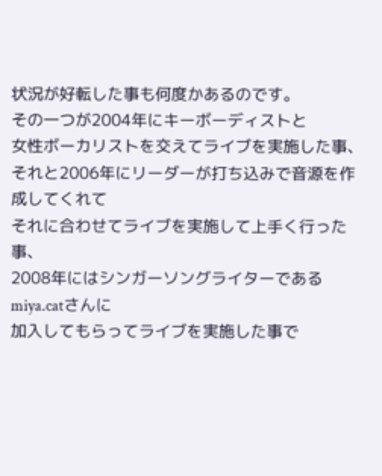状況が好転した事も何度かあるのです。
その一つが2004年にキーボーディストと
女性ボーカリストを交えてライブを実施した事、
それと2006年にリーダーが打ち込みで音源を作成してくれて
それに合わせてライブを実施して上手く行った事、
2008年にはシンガーソングライターであるmiya.catさんに
加入してもらってライブを実施した事で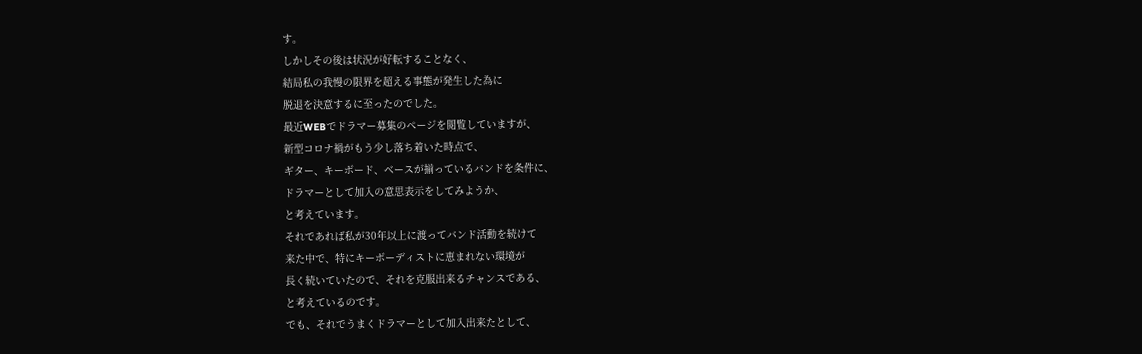す。
しかしその後は状況が好転することなく、
結局私の我慢の限界を超える事態が発生した為に
脱退を決意するに至ったのでした。
最近WEBでドラマー募集のページを閲覧していますが、
新型コロナ禍がもう少し落ち着いた時点で、
ギター、キーボード、ベースが揃っているバンドを条件に、
ドラマーとして加入の意思表示をしてみようか、
と考えています。
それであれば私が30年以上に渡ってバンド活動を続けて
来た中で、特にキーボーディストに恵まれない環境が
長く続いていたので、それを克服出来るチャンスである、
と考えているのです。
でも、それでうまくドラマーとして加入出来たとして、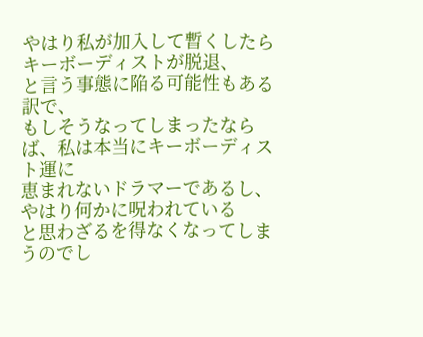やはり私が加入して暫くしたらキーボーディストが脱退、
と言う事態に陥る可能性もある訳で、
もしそうなってしまったならば、私は本当にキーボーディスト運に
恵まれないドラマーであるし、やはり何かに呪われている
と思わざるを得なくなってしまうのでし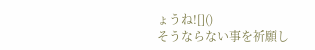ょうね![]()
そうならない事を祈願し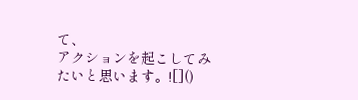て、
アクションを起こしてみたいと思います。![]()